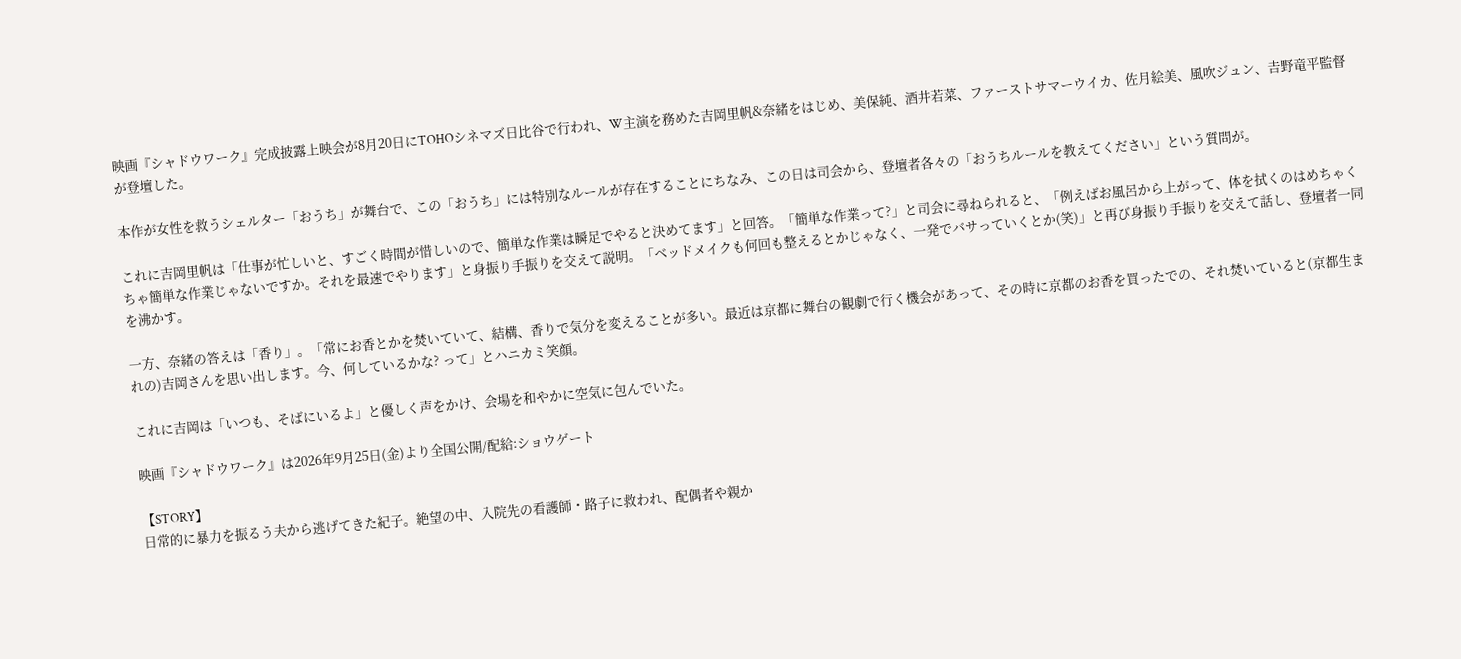映画『シャドウワーク』完成披露上映会が8月20日にTOHOシネマズ日比谷で行われ、W主演を務めた吉岡里帆&奈緒をはじめ、美保純、酒井若菜、ファーストサマーウイカ、佐月絵美、風吹ジュン、𠮷野竜平監督が登壇した。

本作が女性を救うシェルター「おうち」が舞台で、この「おうち」には特別なルールが存在することにちなみ、この日は司会から、登壇者各々の「おうちルールを教えてください」という質問が。

これに吉岡里帆は「仕事が忙しいと、すごく時間が惜しいので、簡単な作業は瞬足でやると決めてます」と回答。「簡単な作業って?」と司会に尋ねられると、「例えばお風呂から上がって、体を拭くのはめちゃくちゃ簡単な作業じゃないですか。それを最速でやります」と身振り手振りを交えて説明。「ベッドメイクも何回も整えるとかじゃなく、一発でバサっていくとか(笑)」と再び身振り手振りを交えて話し、登壇者一同を沸かす。

一方、奈緒の答えは「香り」。「常にお香とかを焚いていて、結構、香りで気分を変えることが多い。最近は京都に舞台の観劇で行く機会があって、その時に京都のお香を買ったでの、それ焚いていると(京都生まれの)吉岡さんを思い出します。今、何しているかな? って」とハニカミ笑顔。

これに吉岡は「いつも、そばにいるよ」と優しく声をかけ、会場を和やかに空気に包んでいた。

映画『シャドウワーク』は2026年9月25日(金)より全国公開/配給:ショウゲート

【STORY】
日常的に暴力を振るう夫から逃げてきた紀子。絶望の中、入院先の看護師・路子に救われ、配偶者や親か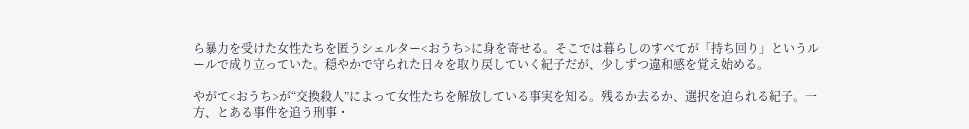ら暴力を受けた女性たちを匿うシェルター<おうち>に身を寄せる。そこでは暮らしのすべてが「持ち回り」というルールで成り立っていた。穏やかで守られた日々を取り戻していく紀子だが、少しずつ違和感を覚え始める。

やがて<おうち>が“交換殺人”によって女性たちを解放している事実を知る。残るか去るか、選択を迫られる紀子。一方、とある事件を追う刑事・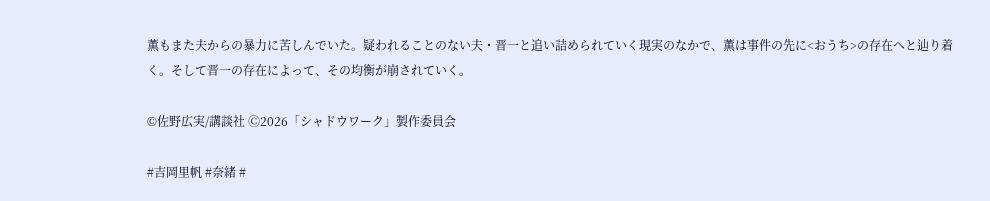薫もまた夫からの暴力に苦しんでいた。疑われることのない夫・晋一と追い詰められていく現実のなかで、薫は事件の先に<おうち>の存在へと辿り着く。そして晋一の存在によって、その均衡が崩されていく。

©佐野広実/講談社 Ⓒ2026「シャドウワーク」製作委員会

#吉岡里帆 #奈緒 #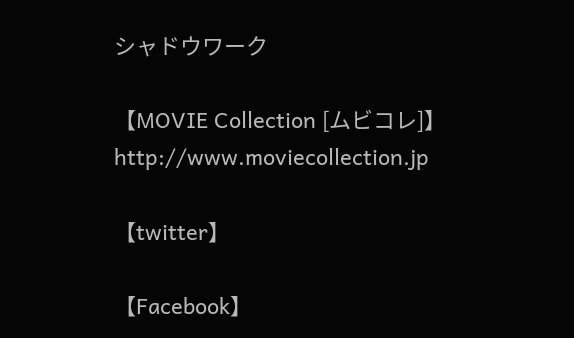シャドウワーク

【MOVIE Collection [ムビコレ]】
http://www.moviecollection.jp

【twitter】

【Facebook】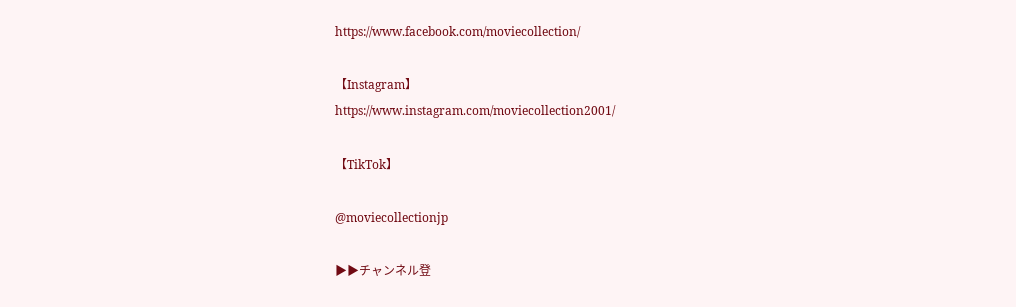https://www.facebook.com/moviecollection/

【Instagram】
https://www.instagram.com/moviecollection2001/

【TikTok】

@moviecollectionjp

▶▶チャンネル登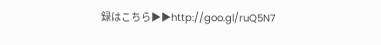録はこちら▶▶http://goo.gl/ruQ5N7